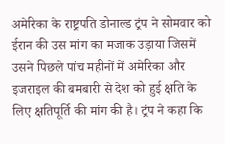अमेरिका के राष्ट्रपति डोनाल्ड ट्रंप ने सोमवार को ईरान की उस मांग का मजाक उड़ाया जिसमें उसने पिछले पांच महीनों में अमेरिका और इजराइल की बमबारी से देश को हुई क्षति के लिए क्षतिपूर्ति की मांग की है। ट्रंप ने कहा कि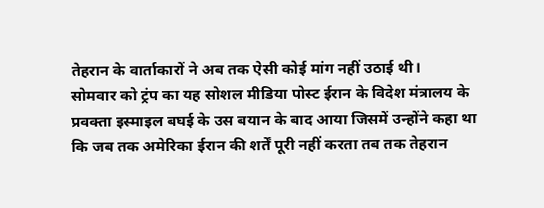तेहरान के वार्ताकारों ने अब तक ऐसी कोई मांग नहीं उठाई थी।
सोमवार को ट्रंप का यह सोशल मीडिया पोस्ट ईरान के विदेश मंत्रालय के प्रवक्ता इस्माइल बघई के उस बयान के बाद आया जिसमें उन्होंने कहा था कि जब तक अमेरिका ईरान की शर्तें पूरी नहीं करता तब तक तेहरान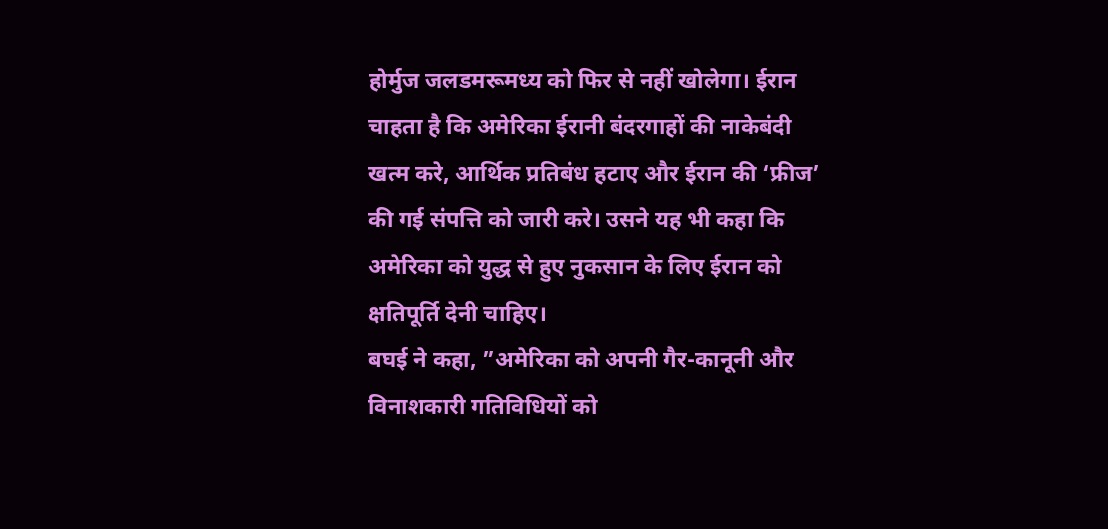होर्मुज जलडमरूमध्य को फिर से नहीं खोलेगा। ईरान चाहता है कि अमेरिका ईरानी बंदरगाहों की नाकेबंदी खत्म करे, आर्थिक प्रतिबंध हटाए और ईरान की ‘फ्रीज’ की गई संपत्ति को जारी करे। उसने यह भी कहा कि अमेरिका को युद्ध से हुए नुकसान के लिए ईरान को क्षतिपूर्ति देनी चाहिए।
बघई ने कहा, ”अमेरिका को अपनी गैर-कानूनी और विनाशकारी गतिविधियों को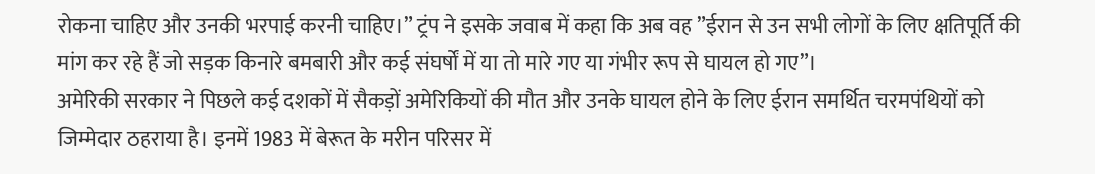रोकना चाहिए और उनकी भरपाई करनी चाहिए।” ट्रंप ने इसके जवाब में कहा कि अब वह ”ईरान से उन सभी लोगों के लिए क्षतिपूर्ति की मांग कर रहे हैं जो सड़क किनारे बमबारी और कई संघर्षों में या तो मारे गए या गंभीर रूप से घायल हो गए”।
अमेरिकी सरकार ने पिछले कई दशकों में सैकड़ों अमेरिकियों की मौत और उनके घायल होने के लिए ईरान समर्थित चरमपंथियों को जिम्मेदार ठहराया है। इनमें 1983 में बेरूत के मरीन परिसर में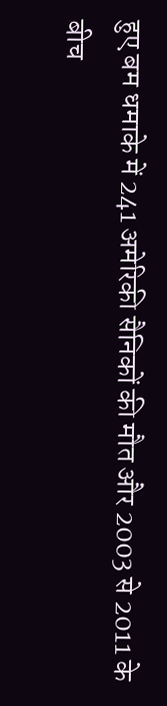हुए बम धमाके में 241 अमेरिकी सैनिकों की मौत और 2003 से 2011 के बीच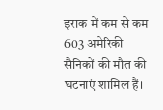इराक में कम से कम 603 अमेरिकी सैनिकों की मौत की घटनाएं शामिल हैं।